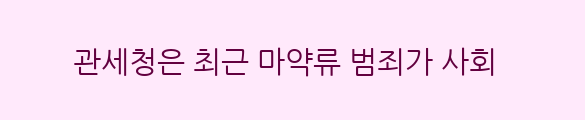관세청은 최근 마약류 범죄가 사회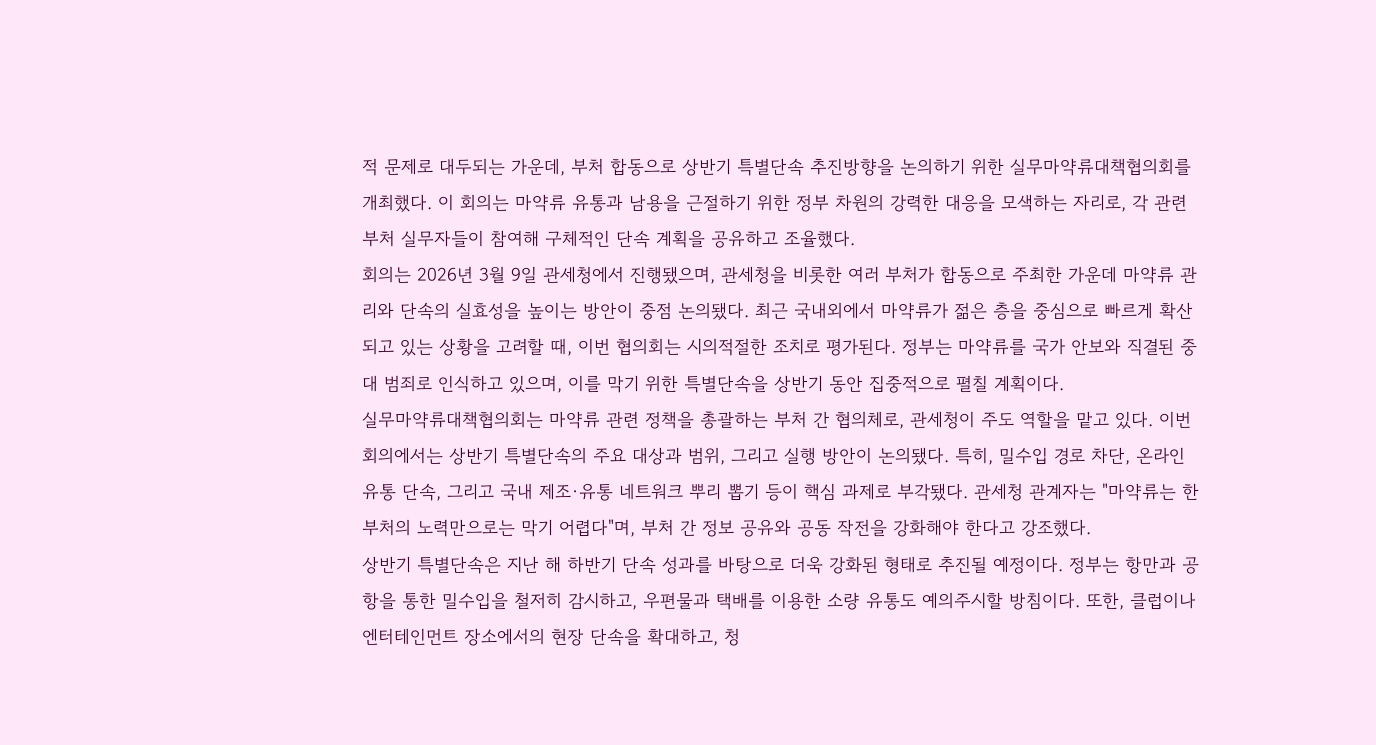적 문제로 대두되는 가운데, 부처 합동으로 상반기 특별단속 추진방향을 논의하기 위한 실무마약류대책협의회를 개최했다. 이 회의는 마약류 유통과 남용을 근절하기 위한 정부 차원의 강력한 대응을 모색하는 자리로, 각 관련 부처 실무자들이 참여해 구체적인 단속 계획을 공유하고 조율했다.
회의는 2026년 3월 9일 관세청에서 진행됐으며, 관세청을 비롯한 여러 부처가 합동으로 주최한 가운데 마약류 관리와 단속의 실효성을 높이는 방안이 중점 논의됐다. 최근 국내외에서 마약류가 젊은 층을 중심으로 빠르게 확산되고 있는 상황을 고려할 때, 이번 협의회는 시의적절한 조치로 평가된다. 정부는 마약류를 국가 안보와 직결된 중대 범죄로 인식하고 있으며, 이를 막기 위한 특별단속을 상반기 동안 집중적으로 펼칠 계획이다.
실무마약류대책협의회는 마약류 관련 정책을 총괄하는 부처 간 협의체로, 관세청이 주도 역할을 맡고 있다. 이번 회의에서는 상반기 특별단속의 주요 대상과 범위, 그리고 실행 방안이 논의됐다. 특히, 밀수입 경로 차단, 온라인 유통 단속, 그리고 국내 제조·유통 네트워크 뿌리 뽑기 등이 핵심 과제로 부각됐다. 관세청 관계자는 "마약류는 한 부처의 노력만으로는 막기 어렵다"며, 부처 간 정보 공유와 공동 작전을 강화해야 한다고 강조했다.
상반기 특별단속은 지난 해 하반기 단속 성과를 바탕으로 더욱 강화된 형태로 추진될 예정이다. 정부는 항만과 공항을 통한 밀수입을 철저히 감시하고, 우편물과 택배를 이용한 소량 유통도 예의주시할 방침이다. 또한, 클럽이나 엔터테인먼트 장소에서의 현장 단속을 확대하고, 청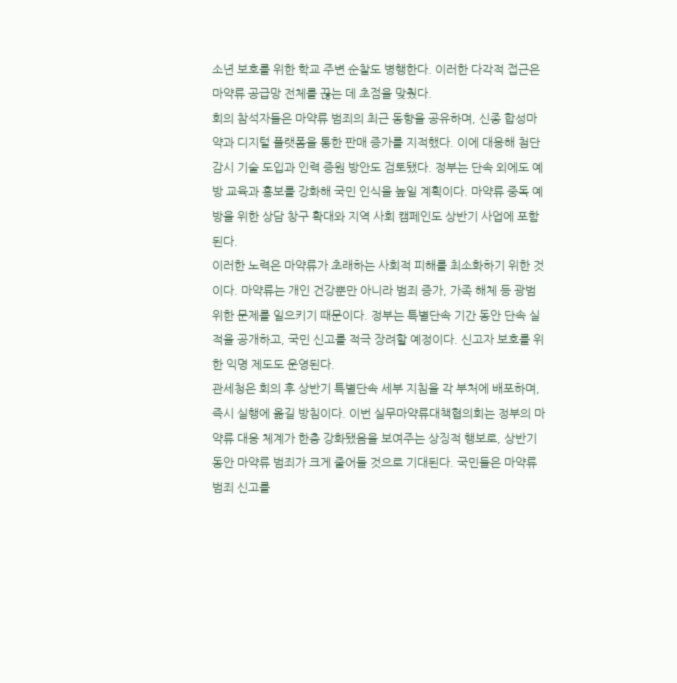소년 보호를 위한 학교 주변 순찰도 병행한다. 이러한 다각적 접근은 마약류 공급망 전체를 끊는 데 초점을 맞췄다.
회의 참석자들은 마약류 범죄의 최근 동향을 공유하며, 신종 합성마약과 디지털 플랫폼을 통한 판매 증가를 지적했다. 이에 대응해 첨단 감시 기술 도입과 인력 증원 방안도 검토됐다. 정부는 단속 외에도 예방 교육과 홍보를 강화해 국민 인식을 높일 계획이다. 마약류 중독 예방을 위한 상담 창구 확대와 지역 사회 캠페인도 상반기 사업에 포함된다.
이러한 노력은 마약류가 초래하는 사회적 피해를 최소화하기 위한 것이다. 마약류는 개인 건강뿐만 아니라 범죄 증가, 가족 해체 등 광범위한 문제를 일으키기 때문이다. 정부는 특별단속 기간 동안 단속 실적을 공개하고, 국민 신고를 적극 장려할 예정이다. 신고자 보호를 위한 익명 제도도 운영된다.
관세청은 회의 후 상반기 특별단속 세부 지침을 각 부처에 배포하며, 즉시 실행에 옮길 방침이다. 이번 실무마약류대책협의회는 정부의 마약류 대응 체계가 한층 강화됐음을 보여주는 상징적 행보로, 상반기 동안 마약류 범죄가 크게 줄어들 것으로 기대된다. 국민들은 마약류 범죄 신고를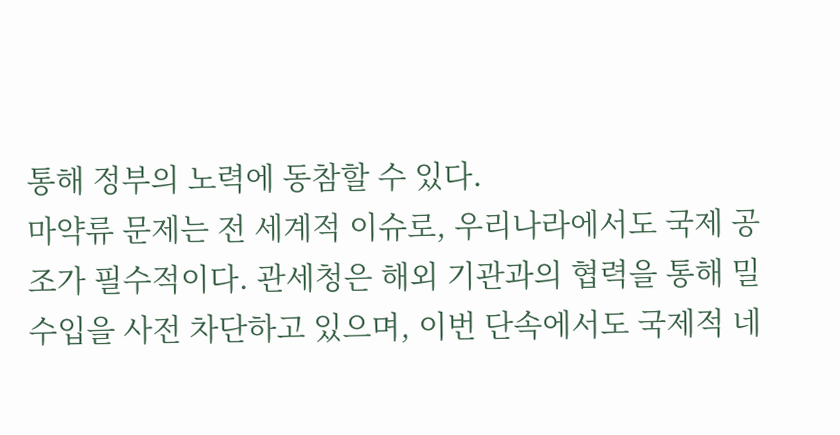통해 정부의 노력에 동참할 수 있다.
마약류 문제는 전 세계적 이슈로, 우리나라에서도 국제 공조가 필수적이다. 관세청은 해외 기관과의 협력을 통해 밀수입을 사전 차단하고 있으며, 이번 단속에서도 국제적 네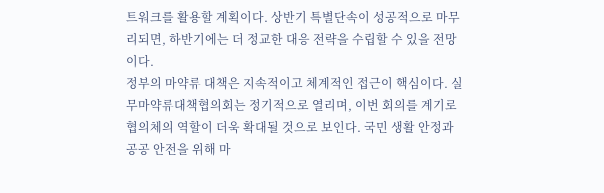트워크를 활용할 계획이다. 상반기 특별단속이 성공적으로 마무리되면, 하반기에는 더 정교한 대응 전략을 수립할 수 있을 전망이다.
정부의 마약류 대책은 지속적이고 체계적인 접근이 핵심이다. 실무마약류대책협의회는 정기적으로 열리며, 이번 회의를 계기로 협의체의 역할이 더욱 확대될 것으로 보인다. 국민 생활 안정과 공공 안전을 위해 마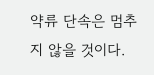약류 단속은 멈추지 않을 것이다.